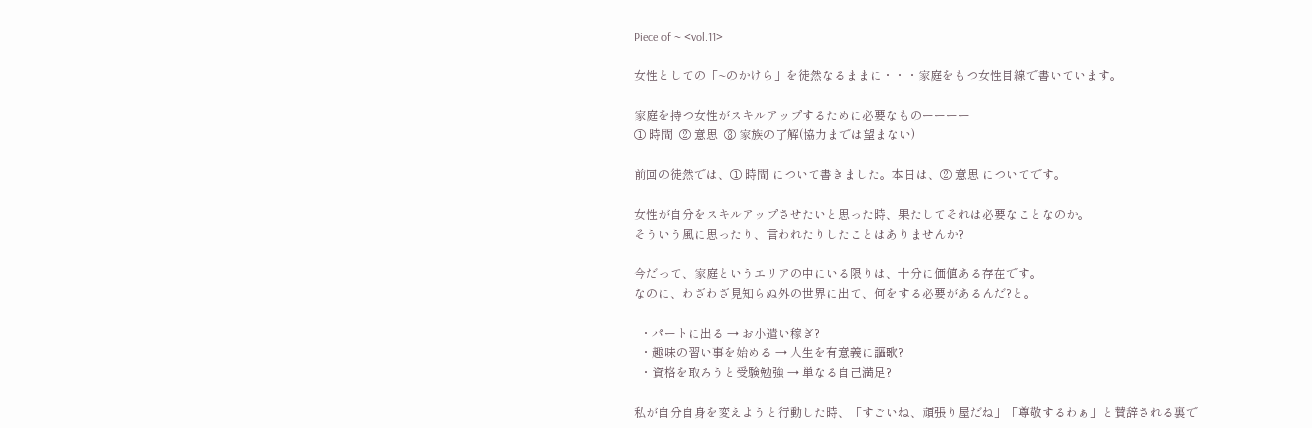Piece of ~ <vol.11>

女性としての「~のかけら」を徒然なるままに・・・家庭をもつ女性目線で書いています。

家庭を持つ女性がスキルアップするために必要なものーーーー
① 時間  ② 意思  ③ 家族の了解(協力までは望まない)

前回の徒然では、① 時間 について書きました。本日は、② 意思 についてです。

女性が自分をスキルアップさせたいと思った時、果たしてそれは必要なことなのか。
そういう風に思ったり、言われたりしたことはありませんか?

今だって、家庭というエリアの中にいる限りは、十分に価値ある存在です。
なのに、わざわざ見知らぬ外の世界に出て、何をする必要があるんだ?と。

  ・パートに出る → お小遣い稼ぎ?
  ・趣味の習い事を始める → 人生を有意義に謳歌?
  ・資格を取ろうと受験勉強 → 単なる自己満足?

私が自分自身を変えようと行動した時、「すごいね、頑張り屋だね」「尊敬するわぁ」と賛辞される裏で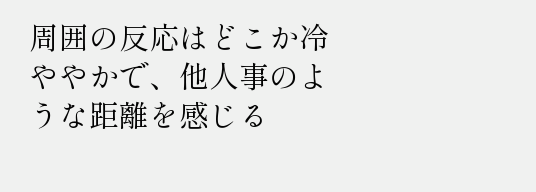周囲の反応はどこか冷ややかで、他人事のような距離を感じる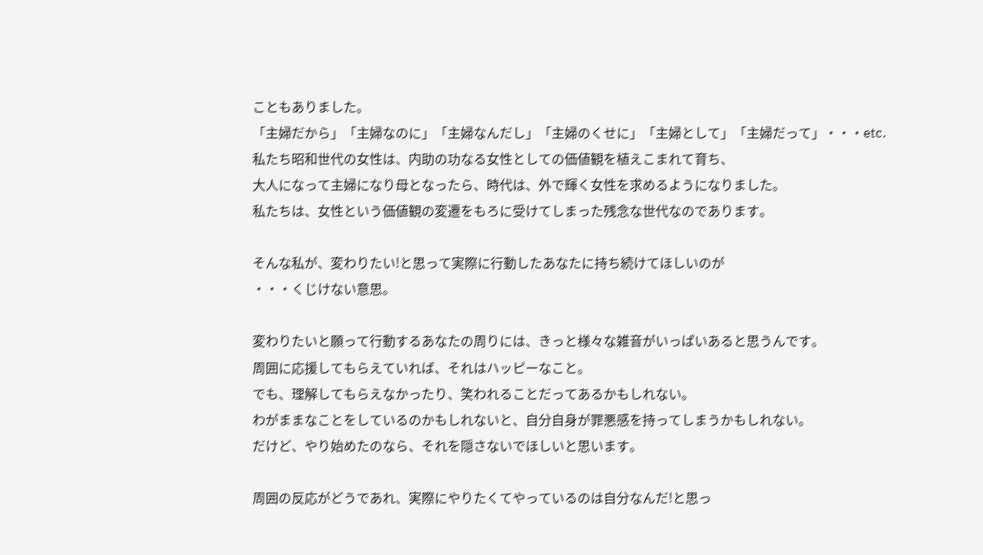こともありました。
「主婦だから」「主婦なのに」「主婦なんだし」「主婦のくせに」「主婦として」「主婦だって」・・・etc.
私たち昭和世代の女性は、内助の功なる女性としての価値観を植えこまれて育ち、
大人になって主婦になり母となったら、時代は、外で輝く女性を求めるようになりました。
私たちは、女性という価値観の変遷をもろに受けてしまった残念な世代なのであります。

そんな私が、変わりたい!と思って実際に行動したあなたに持ち続けてほしいのが
・・・くじけない意思。

変わりたいと願って行動するあなたの周りには、きっと様々な雑音がいっぱいあると思うんです。
周囲に応援してもらえていれば、それはハッピーなこと。
でも、理解してもらえなかったり、笑われることだってあるかもしれない。
わがままなことをしているのかもしれないと、自分自身が罪悪感を持ってしまうかもしれない。
だけど、やり始めたのなら、それを隠さないでほしいと思います。

周囲の反応がどうであれ、実際にやりたくてやっているのは自分なんだ!と思っ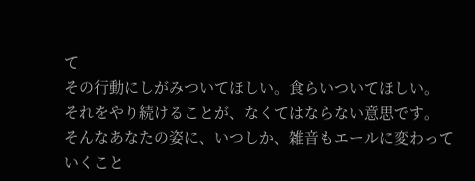て
その行動にしがみついてほしい。食らいついてほしい。
それをやり続けることが、なくてはならない意思です。
そんなあなたの姿に、いつしか、雑音もエールに変わっていくこと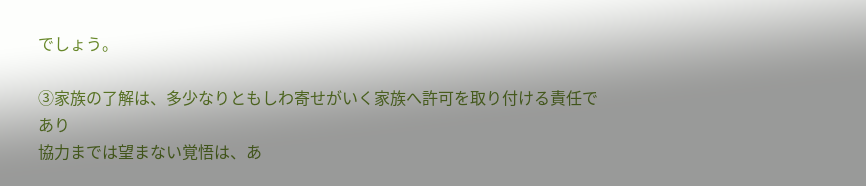でしょう。

③家族の了解は、多少なりともしわ寄せがいく家族へ許可を取り付ける責任であり
協力までは望まない覚悟は、あ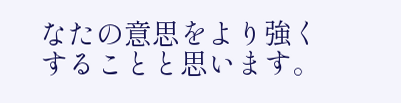なたの意思をより強くすることと思います。